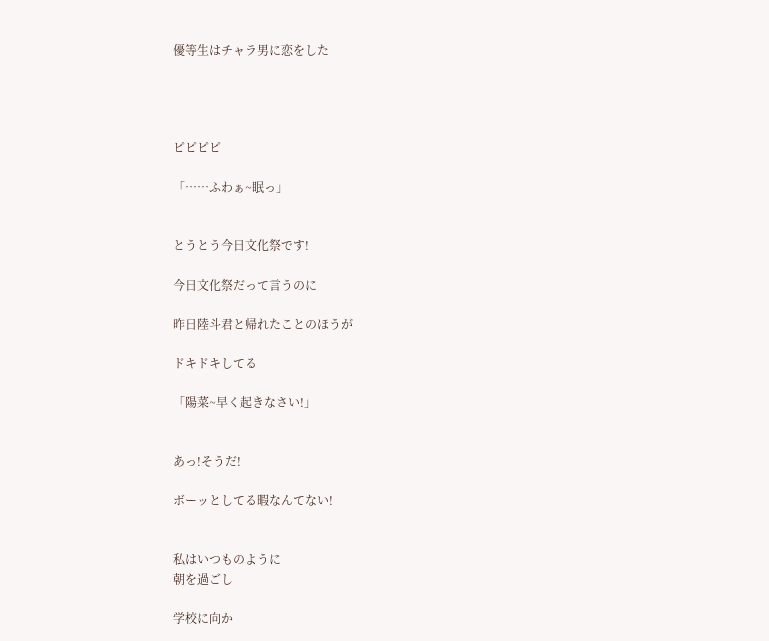優等生はチャラ男に恋をした




ピピピピ

「……ふわぁ~眠っ」


とうとう今日文化祭です!

今日文化祭だって言うのに

昨日陸斗君と帰れたことのほうが

ドキドキしてる

「陽菜~早く起きなさい!」


あっ!そうだ!

ボーッとしてる暇なんてない!


私はいつものように
朝を過ごし

学校に向か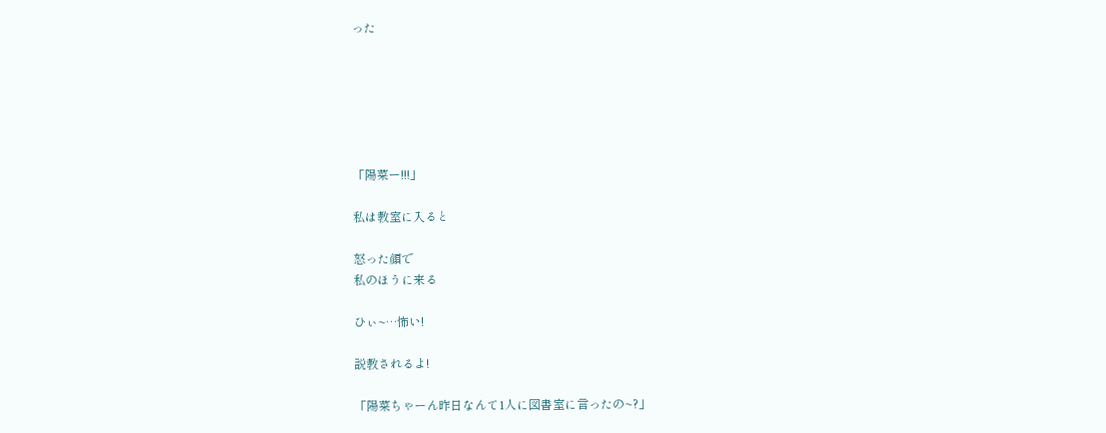った






「陽菜ー!!!」

私は教室に入ると

怒った顔で
私のほうに来る

ひぃ~…怖い!

説教されるよ!

「陽菜ちゃーん昨日なんて1人に図書室に言ったの~?」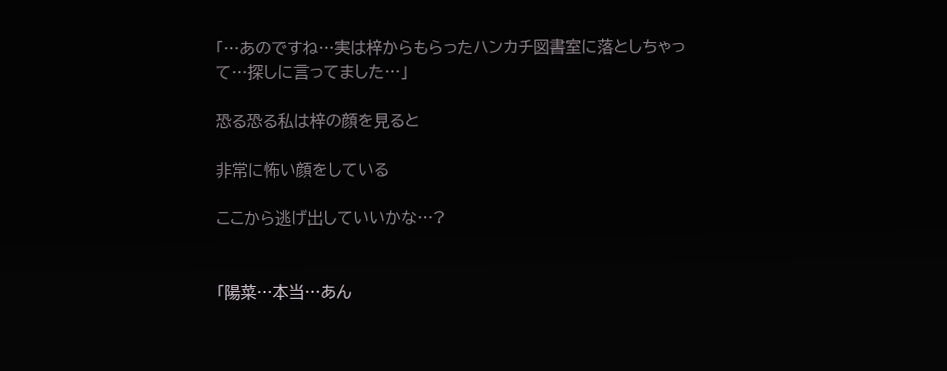「…あのですね…実は梓からもらったハンカチ図書室に落としちゃって…探しに言ってました…」

恐る恐る私は梓の顔を見ると

非常に怖い顔をしている

ここから逃げ出していいかな…?


「陽菜…本当…あん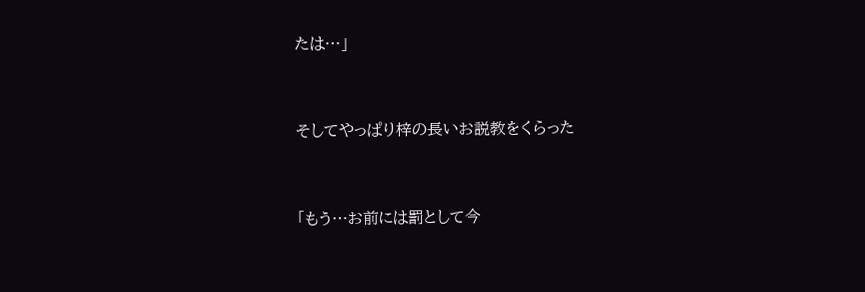たは…」


そしてやっぱり梓の長いお説教をくらった


「もう…お前には罰として今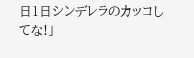日1日シンデレラのカッコしてな!」